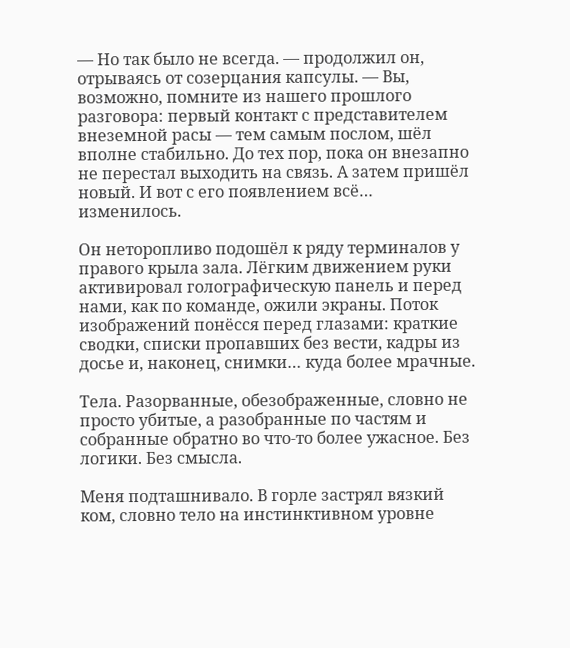— Но так было не всегда. — продолжил он, отрываясь от созерцания капсулы. — Вы, возможно, помните из нашего прошлого разговора: первый контакт с представителем внеземной расы — тем самым послом, шёл вполне стабильно. До тех пор, пока он внезапно не перестал выходить на связь. А затем пришёл новый. И вот с его появлением всё… изменилось.

Он неторопливо подошёл к ряду терминалов у правого крыла зала. Лёгким движением руки активировал голографическую панель и перед нами, как по команде, ожили экраны. Поток изображений понёсся перед глазами: краткие сводки, списки пропавших без вести, кадры из досье и, наконец, снимки… куда более мрачные.

Тела. Разорванные, обезображенные, словно не просто убитые, а разобранные по частям и собранные обратно во что-то более ужасное. Без логики. Без смысла.

Меня подташнивало. В горле застрял вязкий ком, словно тело на инстинктивном уровне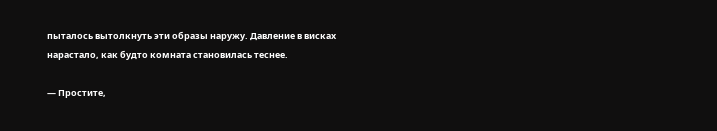пыталось вытолкнуть эти образы наружу. Давление в висках нарастало, как будто комната становилась теснее.

— Простите,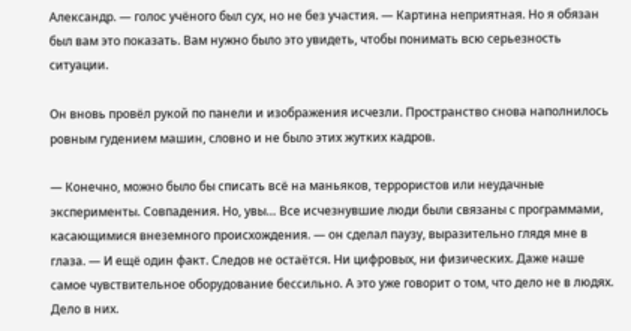Александр. — голос учёного был сух, но не без участия. — Картина неприятная. Но я обязан был вам это показать. Вам нужно было это увидеть, чтобы понимать всю серьезность ситуации.

Он вновь провёл рукой по панели и изображения исчезли. Пространство снова наполнилось ровным гудением машин, словно и не было этих жутких кадров.

— Конечно, можно было бы списать всё на маньяков, террористов или неудачные эксперименты. Совпадения. Но, увы… Все исчезнувшие люди были связаны с программами, касающимися внеземного происхождения. — он сделал паузу, выразительно глядя мне в глаза. — И ещё один факт. Следов не остаётся. Ни цифровых, ни физических. Даже наше самое чувствительное оборудование бессильно. А это уже говорит о том, что дело не в людях. Дело в них.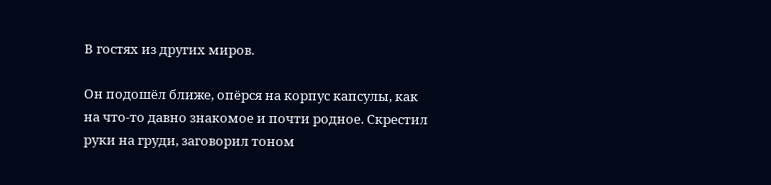В гостях из других миров.

Он подошёл ближе, опёрся на корпус капсулы, как на что-то давно знакомое и почти родное. Скрестил руки на груди, заговорил тоном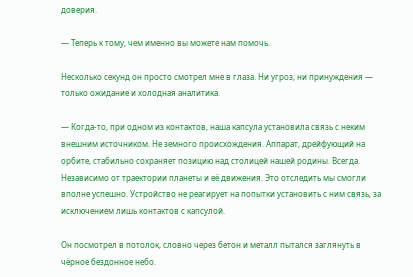доверия.

— Теперь к тому, чем именно вы можете нам помочь.

Несколько секунд он просто смотрел мне в глаза. Ни угроз, ни принуждения — только ожидание и холодная аналитика.

— Когда-то, при одном из контактов, наша капсула установила связь с неким внешним источником. Не земного происхождения. Аппарат, дрейфующий на орбите, стабильно сохраняет позицию над столицей нашей родины. Всегда. Независимо от траектории планеты и её движения. Это отследить мы смогли вполне успешно. Устройство не реагирует на попытки установить с ним связь, за исключением лишь контактов с капсулой.

Он посмотрел в потолок, словно через бетон и металл пытался заглянуть в чёрное бездонное небо.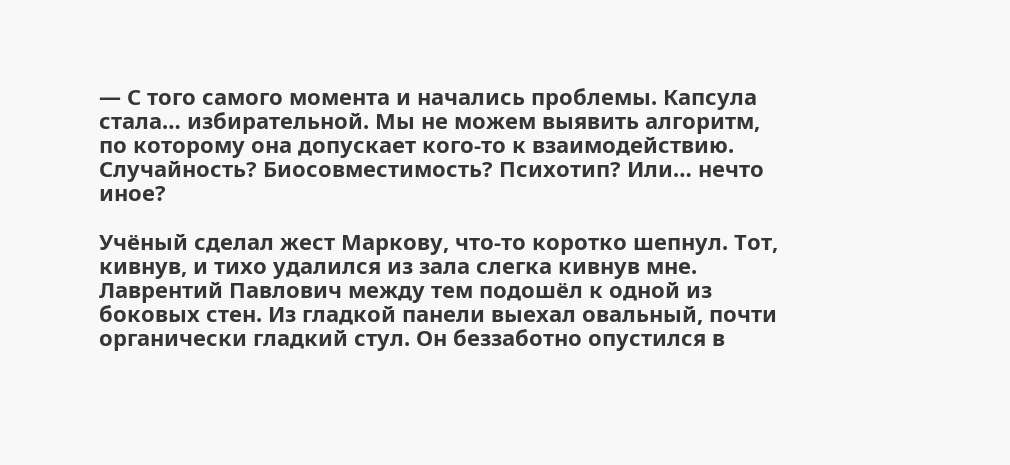— С того самого момента и начались проблемы. Капсула стала… избирательной. Мы не можем выявить алгоритм, по которому она допускает кого-то к взаимодействию. Случайность? Биосовместимость? Психотип? Или… нечто иное?

Учёный сделал жест Маркову, что-то коротко шепнул. Тот, кивнув, и тихо удалился из зала слегка кивнув мне. Лаврентий Павлович между тем подошёл к одной из боковых стен. Из гладкой панели выехал овальный, почти органически гладкий стул. Он беззаботно опустился в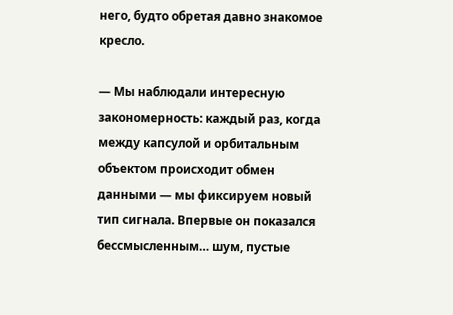него, будто обретая давно знакомое кресло.

— Мы наблюдали интересную закономерность: каждый раз, когда между капсулой и орбитальным объектом происходит обмен данными — мы фиксируем новый тип сигнала. Впервые он показался бессмысленным… шум, пустые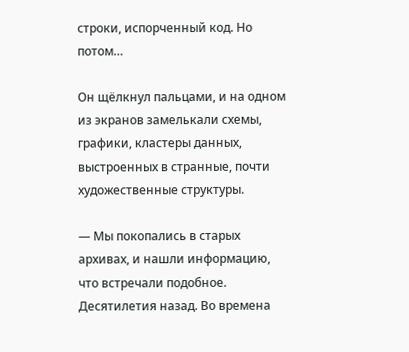строки, испорченный код. Но потом…

Он щёлкнул пальцами, и на одном из экранов замелькали схемы, графики, кластеры данных, выстроенных в странные, почти художественные структуры.

— Мы покопались в старых архивах, и нашли информацию, что встречали подобное. Десятилетия назад. Во времена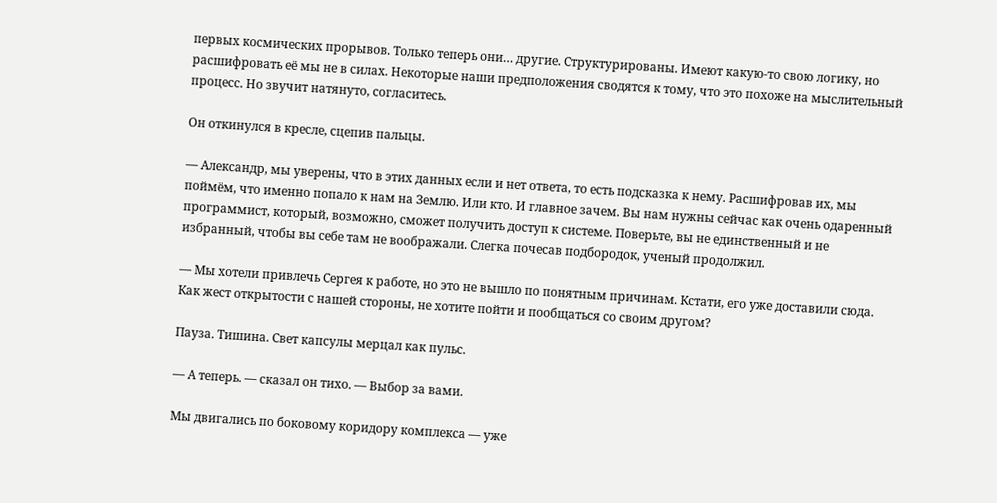первых космических прорывов. Только теперь они… другие. Структурированы. Имеют какую-то свою логику, но расшифровать её мы не в силах. Некоторые наши предположения сводятся к тому, что это похоже на мыслительный процесс. Но звучит натянуто, согласитесь.

Он откинулся в кресле, сцепив пальцы.

— Александр, мы уверены, что в этих данных если и нет ответа, то есть подсказка к нему. Расшифровав их, мы поймём, что именно попало к нам на Землю. Или кто. И главное зачем. Вы нам нужны сейчас как очень одаренный программист, который, возможно, сможет получить доступ к системе. Поверьте, вы не единственный и не избранный, чтобы вы себе там не воображали. Слегка почесав подбородок, ученый продолжил.

— Мы хотели привлечь Сергея к работе, но это не вышло по понятным причинам. Кстати, его уже доставили сюда. Как жест открытости с нашей стороны, не хотите пойти и пообщаться со своим другом?

Пауза. Тишина. Свет капсулы мерцал как пульс.

— А теперь. — сказал он тихо. — Выбор за вами.

Мы двигались по боковому коридору комплекса — уже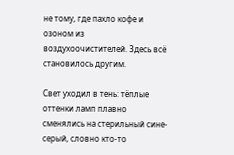не тому, где пахло кофе и озоном из воздухоочистителей. Здесь всё становилось другим.

Свет уходил в тень: тёплые оттенки ламп плавно сменялись на стерильный сине-серый, словно кто-то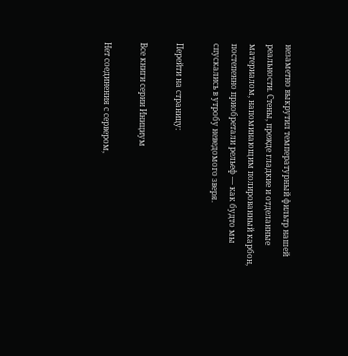незаметно выкрутил температурный фильтр нашей реальности. Стены, прежде гладкие и отделанные материалом, напоминающим полированный карбон, постепенно приобретали рельеф — как будто мы спускались в утробу неведомого зверя.

Перейти на страницу:

Все книги серии Инициум

Нет соединения с сервером,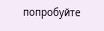попробуйте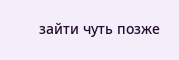зайти чуть позже